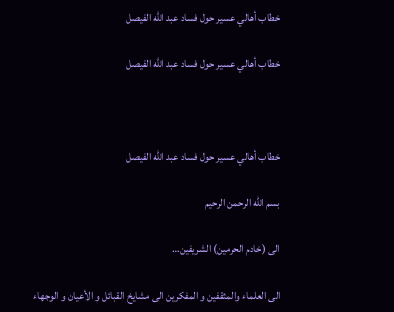خطاب أهالي عسير حول فساد عبد الله الفيصل

خطاب أهالي عسير حول فساد عبد الله الفيصل



خطاب أهالي عسير حول فساد عبد الله الفيصل

بسم الله الرحمن الرحيم

الى (خادم الحرمين) الشريفين…

الى العلماء والمثقفين و المفكرين الى مشايخ القبائل و الأعيان و الوجهاء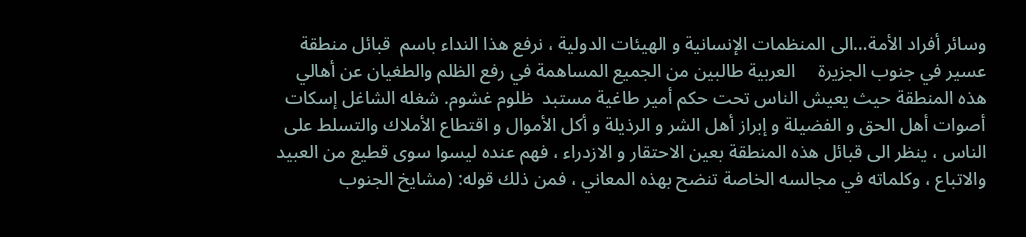وسائر أفراد الأمة…الى المنظمات الإنسانية و الهيئات الدولية ، نرفع هذا النداء باسم  قبائل منطقة عسير في جنوب الجزيرة     العربية طالبين من الجميع المساهمة في رفع الظلم والطغيان عن أهالي هذه المنطقة حيث يعيش الناس تحت حكم أمير طاغية مستبد  ظلوم غشوم. شغله الشاغل إسكات أصوات أهل الحق و الفضيلة و إبراز أهل الشر و الرذيلة و أكل الأموال و اقتطاع الأملاك والتسلط على الناس ، ينظر الى قبائل هذه المنطقة بعين الاحتقار و الازدراء ، فهم عنده ليسوا سوى قطيع من العبيد والاتباع ، وكلماته في مجالسه الخاصة تنضح بهذه المعاني ، فمن ذلك قوله: (مشايخ الجنوب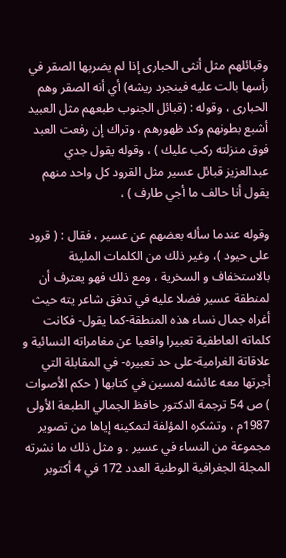وقبائلهم مثل أنثى الحبارى إذا لم يضربها الصقر في رأسها بالت عليه فينجرد ريشه) أي أنه الصقر وهم الحبارى ، وقوله : (قبائل الجنوب طبعهم مثل العبيد أشبع بطونهم وكد ظهورهم ، وتراك إن رفعت العبد فوق منزلته ركب عليك ) ، وقوله يقول جدي عبدالعزيز قبائل عسير مثل القرود كل واحد منهم يقول أنا حالف ما أجي طارف ) ،

وقوله عندما سأله بعضهم عن عسير ، فقال : ( قرود على حيود )، وغير ذلك من الكلمات المليئة بالاستخفاف و السخرية ، ومع ذلك فهو يعترف أن لمنطقة عسير فضلا عليه في تدفق شاعر يته حيث أغراه جمال نساء هذه المنطقة-كما يقول- فكانت كلماته العاطفية تعبيرا واقعيا عن مغامراته النسائية و علاقاتة الغرامية-على حد تعبيره- في المقابلة التي أجرتها معه عائشه لمسين في كتابها ( حكم الأصوات ) ص 54 ترجمة الدكتور حافظ الجمالي الطبعة الأولى 1987م ، وتشكره المؤلفة لتمكينه إياها من تصوير مجموعة من النساء في عسير . و مثل ذلك ما نشرته المجلة الجغرافية الوطنية العدد 172 في 4 أكتوبر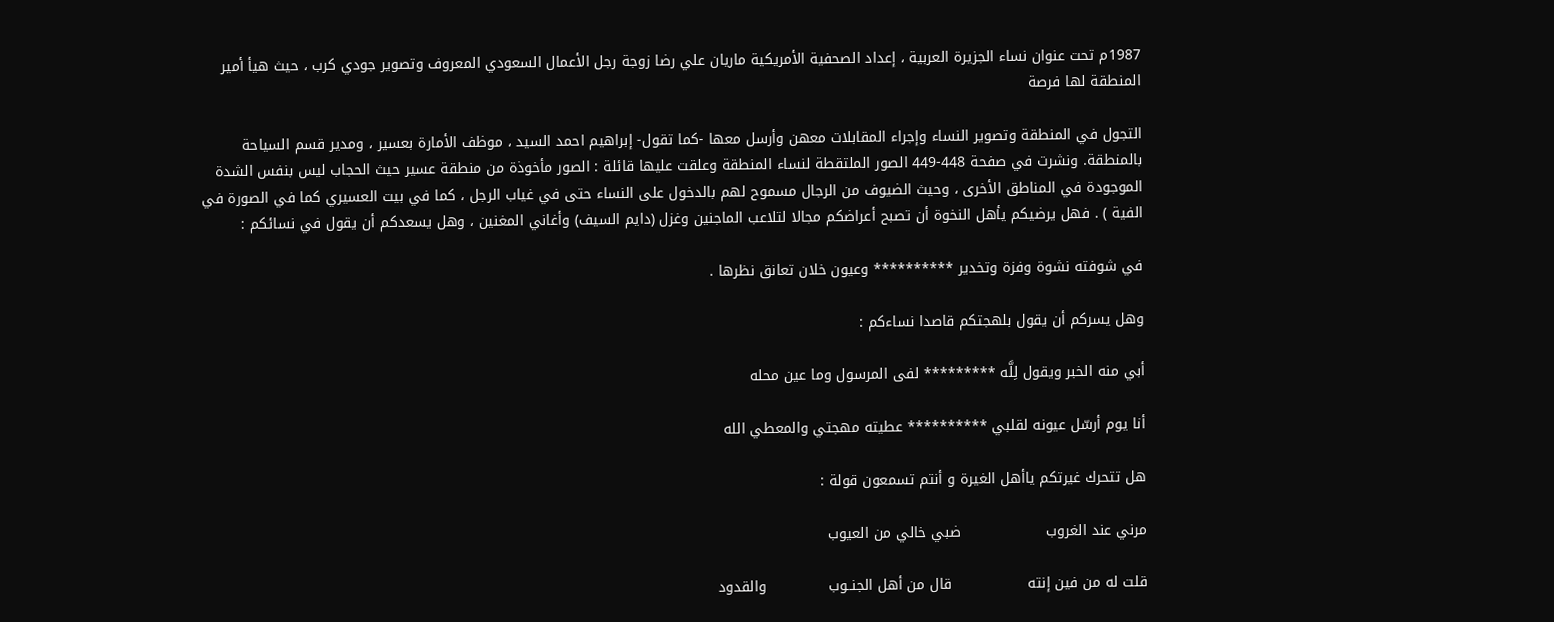1987م تحت عنوان نساء الجزيرة العربية ، إعداد الصحفية الأمريكية ماريان علي رضا زوجة رجل الأعمال السعودي المعروف وتصوير جودي كرب ، حيث هيأ أمير المنطقة لها فرصة

التجول في المنطقة وتصوير النساء وإجراء المقابلات معهن وأرسل معها -كما تقول- إبراهيم احمد السيد ، موظف الأمارة بعسير ، ومدير قسم السياحة بالمنطقة. ونشرت في صفحة 448-449 الصور الملتقطة لنساء المنطقة وعلقت عليها قائلة : الصور مأخوذة من منطقة عسير حيث الحجاب ليس بنفس الشدة الموجودة في المناطق الأخرى ، وحيث الضيوف من الرجال مسموح لهم بالدخول على النساء حتى في غياب الرجل ، كما في بيت العسيري كما في الصورة في الفية ) . فهل يرضيكم يأهل النخوة أن تصبح أعراضكم مجالا لتلاعب الماجنين وغزل (دايم السيف) وأغاني المغنين ، وهل يسعدكم أن يقول في نسائكم :

في شوفته نشوة وفزة وتخدير ********** وعيون خلان تعانق نظرها .

وهل يسركم أن يقول بلهجتكم قاصدا نساءكم :

أبي منه الخبر ويقول لِلَّه ********* لفى المرسول وما عين محله

أنا يوم أرسّل عيونه لقلبي ********** عطيته مهجتي والمعطي الله

هل تتحرك غيرتكم ياأهل الغيرة و أنتم تسمعون قولة :

مرني عند الغروب                  ضبي خالي من العيوب

قلت له من فين إنته                قال من أهل الجنــوب             والقدود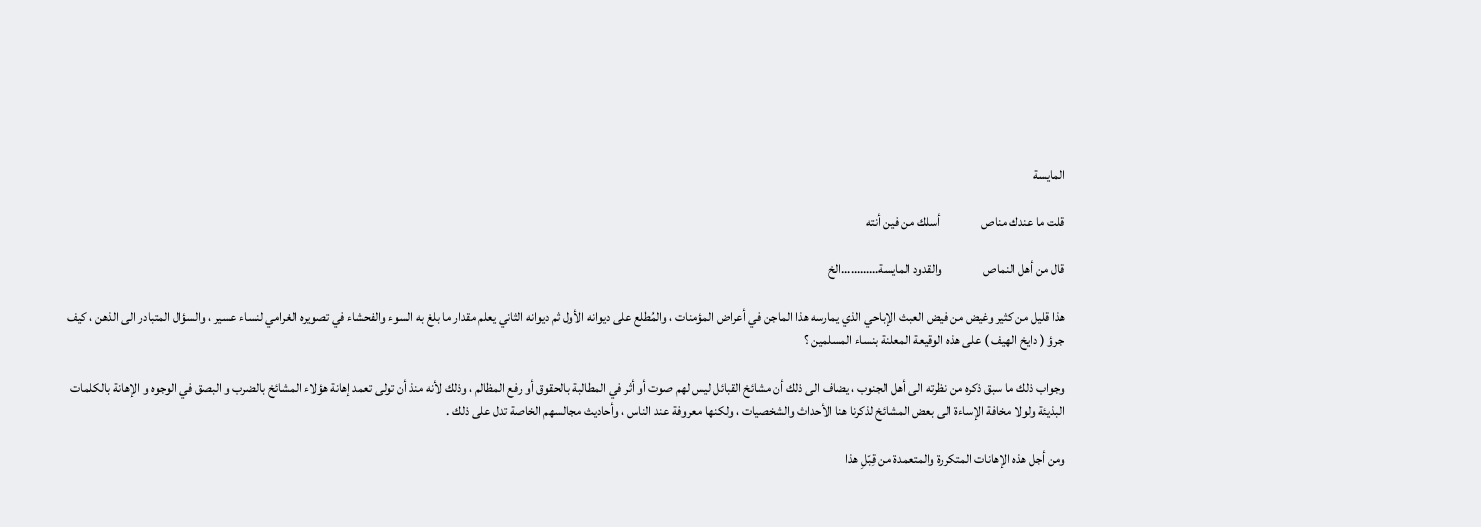المايسة

قلت ما عندك مناص                أسلك من فين أنته

قال من أهل النماص                والقدود المايسة…………الخ

هذا قليل من كثير وغيض من فيض العبث الإباحي الذي يمارسه هذا الماجن في أعراض المؤمنات ، والمُطلع على ديوانه الأول ثم ديوانه الثاني يعلم مقدار ما بلغ به السوء والفحشاء في تصويره الغرامي لنساء عسير ، والسؤال المتبادر الى الذهن ، كيف جرؤ ( دايخ الهيف ) على هذه الوقيعة المعلنة بنساء المسلمين ؟

وجواب ذلك ما سبق ذكره من نظرته الى أهل الجنوب ، يضاف الى ذلك أن مشائخ القبائل ليس لهم صوت أو أثر في المطالبة بالحقوق أو رفع المظالم ، وذلك لأنه منذ أن تولى تعمد إهانة هؤلاء المشائخ بالضرب و البصق في الوجوه و الإهانة بالكلمات البذيئة ولولا مخافة الإساءة الى بعض المشائخ لذكرنا هنا الأحداث والشخصيات ، ولكنها معروفة عند الناس ، وأحاديث مجالسهم الخاصة تدل على ذلك .

ومن أجل هذه الإهانات المتكررة والمتعمدة من قِبّلِ هذا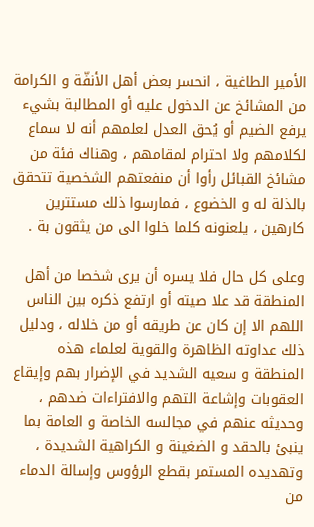الأمير الطاغية ، انحسر بعض أهل الأنفّة و الكرامة من المشائخ عن الدخول عليه أو المطالبة بشيء يرفع الضيم أو يُحق العدل لعلمهم أنه لا سماع لكلامهم ولا احترام لمقامهم ، وهناك فئة من مشائخ القبائل رأوا أن منفعتهم الشخصية تتحقق بالذلة له و الخضوع ، فمارسوا ذلك مستترين كارهين ، يلعنونه كلما خلوا الى من يثقون بة .

وعلى كل حال فلا يسره أن يرى شخصا من أهل المنطقة قد علا صيته أو ارتفع ذكره بين الناس اللهم الا إن كان عن طريقه أو من خلاله ، ودليل ذلك عداوته الظاهرة والقوية لعلماء هذه المنطقة و سعيه الشديد في الإضرار بهم وإيقاع العقوبات وإشاعة التهم والافتراءات ضدهم ، وحديثه عنهم في مجالسه الخاصة و العامة بما ينبئ بالحقد و الضغينة و الكراهية الشديدة ، وتهديده المستمر بقطع الرؤوس وإسالة الدماء من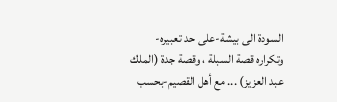السودة الى بيشة-على حد تعبيره- وتكراره قصة السبلة ، وقصة جدة (الملك عبد العزيز) ... مع أهل القصيم-بحسب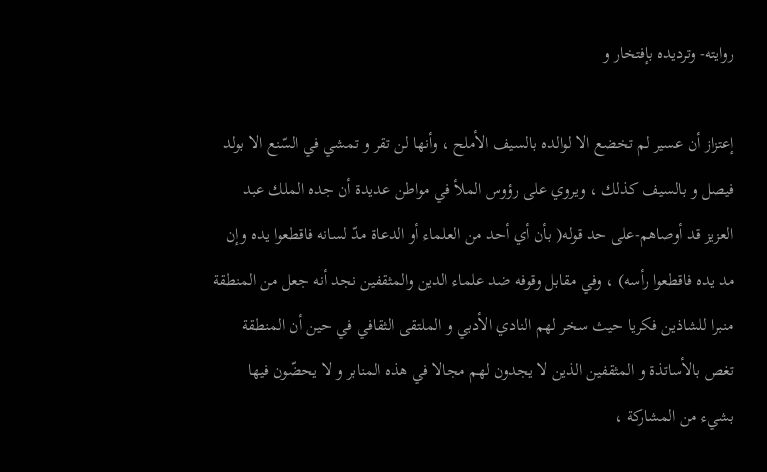روايته- وترديده بإفتخار و

إعتزاز أن عسير لم تخضع الا لوالده بالسيف الأملح ، وأنها لن تقر و تمشي في السّنع الا بولد فيصل و بالسيف كذلك ، ويروي على رؤوس الملأ في مواطن عديدة أن جده الملك عبد العزيز قد أوصاهم-على حد قوله( بأن أي أحد من العلماء أو الدعاة مدّ لسانه فاقطعوا يده وإن مد يده فاقطعوا رأسه) ، وفي مقابل وقوفه ضد علماء الدين والمثقفين نجد أنه جعل من المنطقة منبرا للشاذين فكريا حيث سخر لهم النادي الأدبي و الملتقى الثقافي في حين أن المنطقة تغص بالأساتذة و المثقفين الذين لا يجدون لهم مجالا في هذه المنابر و لا يحضّون فيها بشيء من المشاركة ،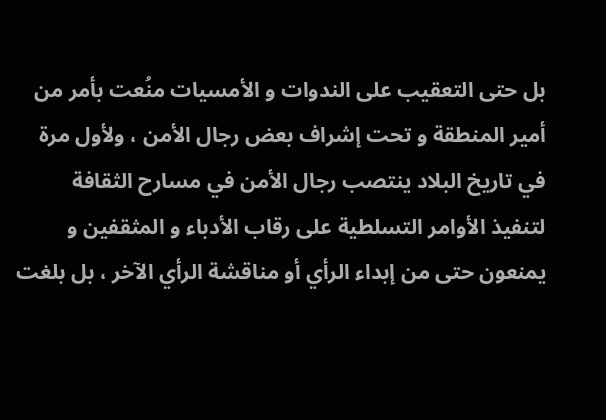بل حتى التعقيب على الندوات و الأمسيات منُعت بأمر من أمير المنطقة و تحت إشراف بعض رجال الأمن ، ولأول مرة في تاريخ البلاد ينتصب رجال الأمن في مسارح الثقافة لتنفيذ الأوامر التسلطية على رقاب الأدباء و المثقفين و يمنعون حتى من إبداء الرأي أو مناقشة الرأي الآخر ، بل بلغت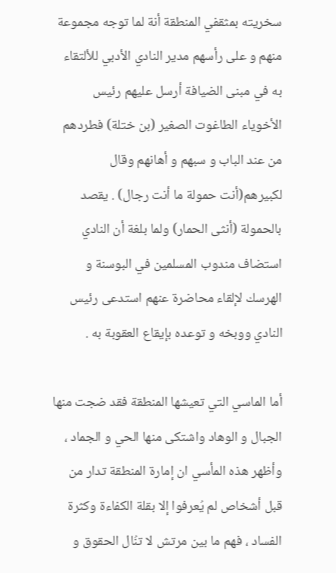سخريته بمثقفي المنطقة أنة لما توجه مجموعة منهم و على رأسهم مدير النادي الأدبي للألتقاء به في مبنى الضيافة أرسل عليهم رئيس الأخوياء الطاغوت الصغير (بن ختلة) فطردهم من عند الباب و سبهم و أهانهم وقال لكبيرهم(أنت حمولة ما أنت رجال) . يقصد بالحمولة (أنثى الحمار) ولما بلغة أن النادي استضاف مندوب المسلمين في البوسنة و الهرسك لإلقاء محاضرة عنهم استدعى رئيس النادي ووبخه و توعده بإيقاع العقوبة به .

أما الماسي التي تعيشها المنطقة فقد ضجت منها الجبال و الوهاد واشتكى منها الحي و الجماد ، وأظهر هذه المأسي ان إمارة المنطقة تدار من قبل أشخاص لم يُعرفوا إلا بقلة الكفاءة وكثرة الفساد ، فهم ما بين مرتش لا تنُال الحقوق و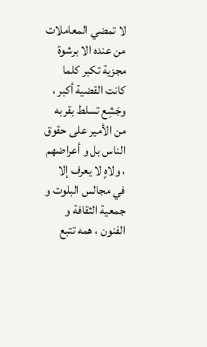لا تمضي المعاملات من عنده الا برشوة مجزية تكبر كلما كانت القضية أكبر ، وجَشِع تسلط بقربه من الأمير على حقوق الناس بل و أعراضهم ، ولاهٍ لا يعرف إلا في مجالس البلوت و جمعية الثقافة و الفنون ، همه تتبع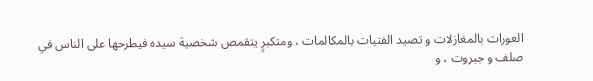العورات بالمغازلات و تصيد الفتيات بالمكالمات ، ومتكبرٍ يتقمص شخصية سيده فيطرحها على الناس في صلف و جبروت ، و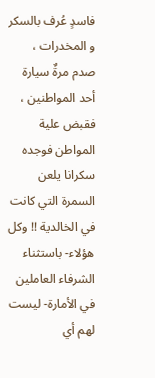فاسدٍ عُرف بالسكر و المخدرات ، صدم مرةٌ سيارة أحد المواطنين ، فقبض علية المواطن فوجده سكرانا يلعن السمرة التي كانت في الخالدية !! وكل هؤلاء- باستثناء الشرفاء العاملين في الأمارة- ليست لهم أي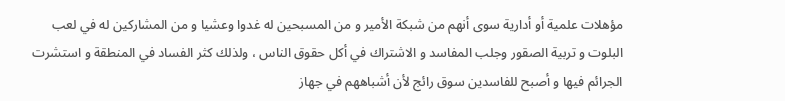مؤهلات علمية أو أدارية سوى أنهم من شبكة الأمير و من المسبحين له غدوا وعشيا و من المشاركين له في لعب البلوت و تربية الصقور وجلب المفاسد و الاشتراك في أكل حقوق الناس ، ولذلك كثر الفساد في المنطقة و استشرت الجرائم فيها و أصبح للفاسدين سوق رائج لأن أشباههم في جهاز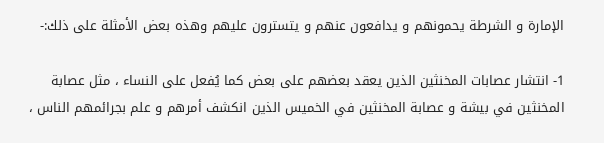الإمارة و الشرطة يحمونهم و يدافعون عنهم و يتسترون عليهم وهذه بعض الأمثلة على ذلك:-

1- انتشار عصابات المخنثين الذين يعقد بعضهم على بعض كما يُفعل على النساء ، مثل عصابة المخنثين في بيشة و عصابة المخنثين في الخميس الذين انكشف أمرهم و علم بجرائمهم الناس ،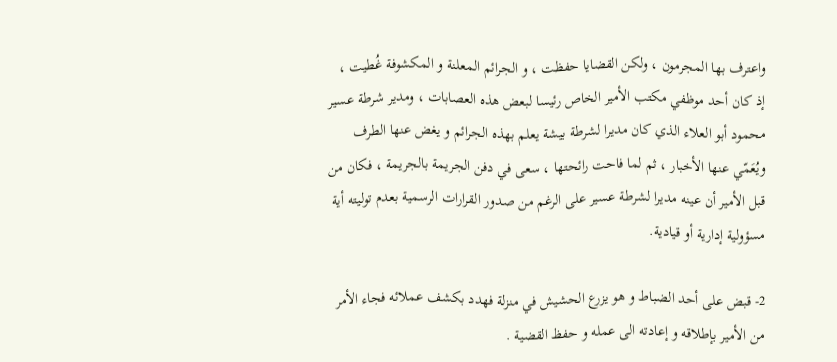واعترف بها المجرمون ، ولكن القضايا حفظت ، و الجرائم المعلنة و المكشوفة غُطيت ، إذ كان أحد موظفي مكتب الأمير الخاص رئيسا لبعض هذه العصابات ، ومدير شرطة عسير محمود أبو العلاء الذي كان مديرا لشرطة بيشة يعلم بهذه الجرائم و يغض عنها الطرف ويُعَمّي عنها الأخبار ، ثم لما فاحت رائحتها ، سعى في دفن الجريمة بالجريمة ، فكان من قبل الأمير أن عينه مديرا لشرطة عسير على الرغم من صدور القرارات الرسمية بعدم توليته أية مسؤولية إدارية أو قيادية.

2- قبض على أحد الضباط و هو يزرع الحشيش في منزلة فهدد بكشف عملائه فجاء الأمر من الأمير بإطلاقه و إعادته الى عمله و حفظ القضية .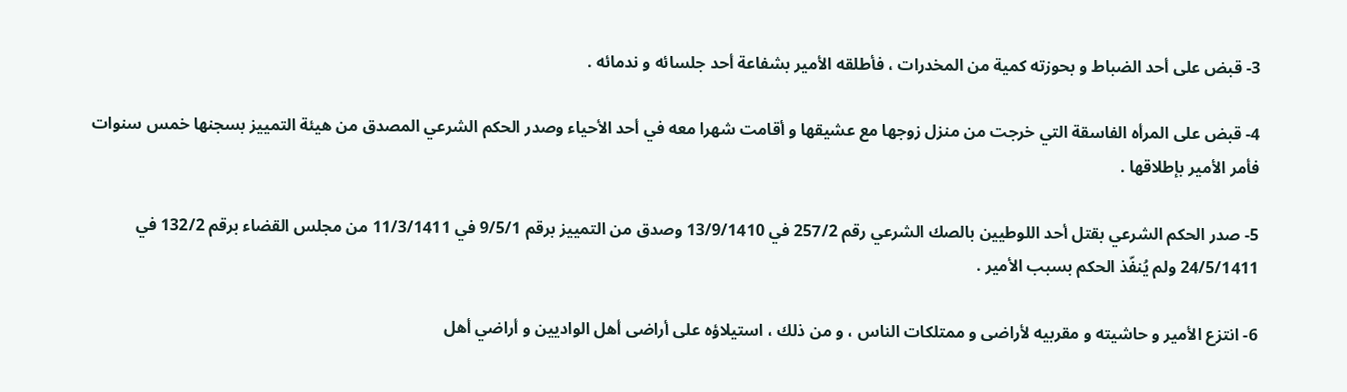3- قبض على أحد الضباط و بحوزته كمية من المخدرات ، فأطلقه الأمير بشفاعة أحد جلسائه و ندمائه .

4- قبض على المرأه الفاسقة التي خرجت من منزل زوجها مع عشيقها و أقامت شهرا معه في أحد الأحياء وصدر الحكم الشرعي المصدق من هيئة التمييز بسجنها خمس سنوات فأمر الأمير بإطلاقها .

5- صدر الحكم الشرعي بقتل أحد اللوطيين بالصك الشرعي رقم 257/2 في 13/9/1410 وصدق من التمييز برقم 9/5/1 في 11/3/1411 من مجلس القضاء برقم 132/2 في 24/5/1411 ولم يُنفّذ الحكم بسبب الأمير .

6- انتزع الأمير و حاشيته و مقربيه لأراضى و ممتلكات الناس ، و من ذلك ، استيلاؤه على أراضى أهل الواديين و أراضي أهل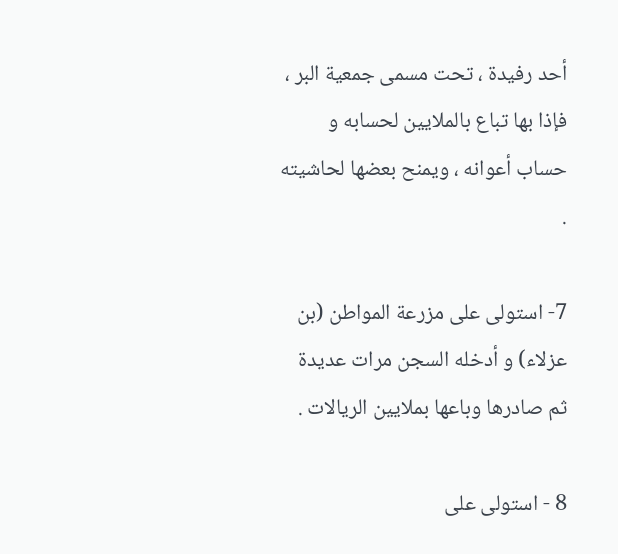أحد رفيدة ، تحت مسمى جمعية البر ، فإذا بها تباع بالملايين لحسابه و حساب أعوانه ، ويمنح بعضها لحاشيته .

7- استولى على مزرعة المواطن (بن عزلاء) و أدخله السجن مرات عديدة ثم صادرها وباعها بملايين الريالات .

8 - استولى على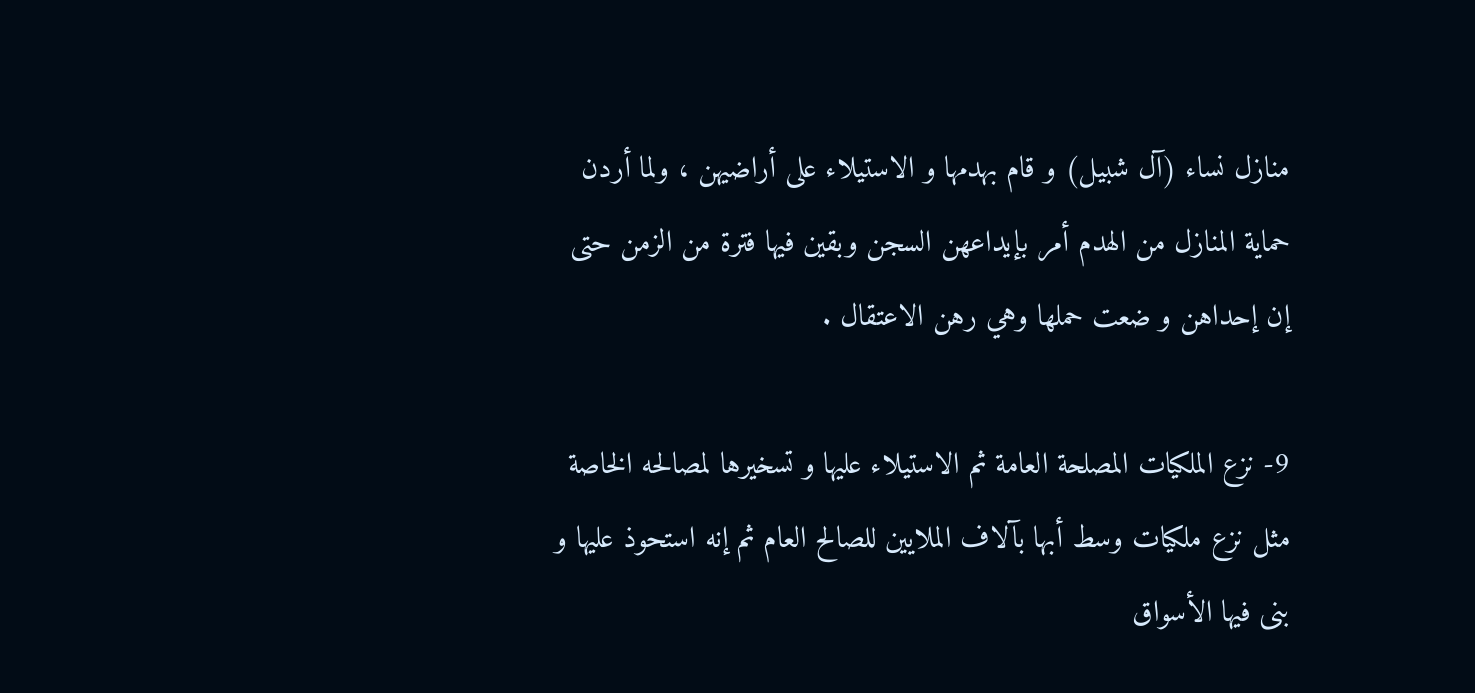منازل نساء (آل شبيل) و قام بهدمها و الاستيلاء على أراضيهن ، ولما أردن حماية المنازل من الهدم أمر بإيداعهن السجن وبقين فيها فترة من الزمن حتى إن إحداهن و ضعت حملها وهي رهن الاعتقال .

9- نزع الملكيات المصلحة العامة ثم الاستيلاء عليها و تسخيرها لمصالحه الخاصة مثل نزع ملكيات وسط أبها بآلاف الملايين للصالح العام ثم إنه استحوذ عليها و بنى فيها الأسواق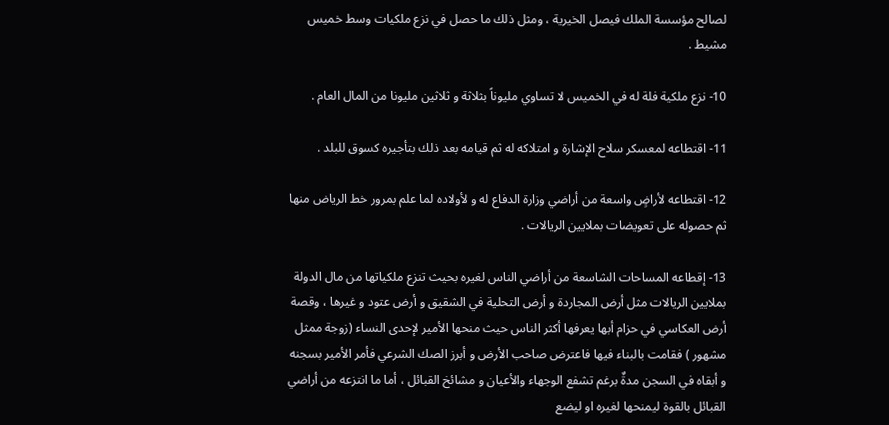لصالح مؤسسة الملك فيصل الخيرية ، ومثل ذلك ما حصل في نزع ملكيات وسط خميس مشيط .

10- نزع ملكية فلة له في الخميس لا تساوي مليوناً بثلاثة و ثلاثين مليونا من المال العام .

11- اقتطاعه لمعسكر سلاح الإشارة و امتلاكه له ثم قيامه بعد ذلك بتأجيره كسوق للبلد .

12- اقتطاعه لأراضٍ واسعة من أراضي وزارة الدفاع له و لأولاده لما علم بمرور خط الرياض منها ثم حصوله على تعويضات بملايين الريالات .

13- إقطاعه المساحات الشاسعة من أراضي الناس لغيره بحيث تنزع ملكياتها من مال الدولة بملايين الريالات مثل أرض المجاردة و أرض التحلية في الشقيق و أرض عتود و غيرها ، وقصة أرض العكاسي في حزام أبها يعرفها أكثر الناس حيث منحها الأمير لإحدى النساء (زوجة ممثل مشهور ) فقامت بالبناء فيها فاعترض صاحب الأرض و أبرز الصك الشرعي فأمر الأمير بسجنه و أبقاه في السجن مدةٌ برغم تشفع الوجهاء والأعيان و مشائخ القبائل ، أما ما انتزعه من أراضي القبائل بالقوة ليمنحها لغيره او ليضع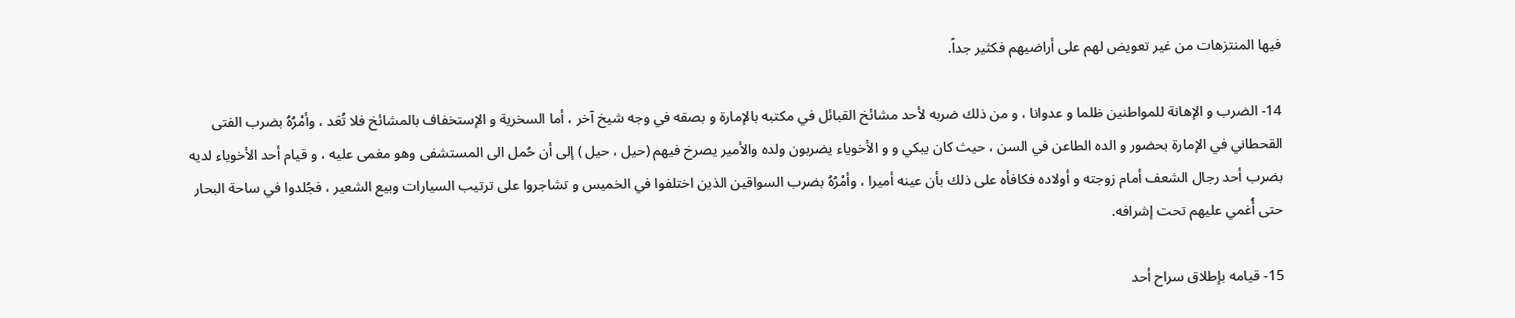فيها المنتزهات من غير تعويض لهم على أراضيهم فكثير جداً.

14- الضرب و الإهانة للمواطنين ظلما و عدوانا ، و من ذلك ضربه لأحد مشائخ القبائل في مكتبه بالإمارة و بصقه في وجه شيخ آخر ، أما السخرية و الإستخفاف بالمشائخ فلا تُعَد ، وأمْرُهُ بضرب الفتى القحطاني في الإمارة بحضور و الده الطاعن في السن ، حيث كان يبكي و و الأخوياء يضربون ولده والأمير يصرخ فيهم (حيل ، حيل ) إلى أن حُمل الى المستشفى وهو مغمى عليه ، و قيام أحد الأخوياء لديه بضرب أحد رجال الشعف أمام زوجته و أولاده فكافأه على ذلك بأن عينه أميرا ، وأمْرُهُ بضرب السواقين الذين اختلفوا في الخميس و تشاجروا على ترتيب السيارات وبيع الشعير ، فجُلدوا في ساحة البحار حتى أُغمي عليهم تحت إشرافه.

15- قيامه بإطلاق سراح أحد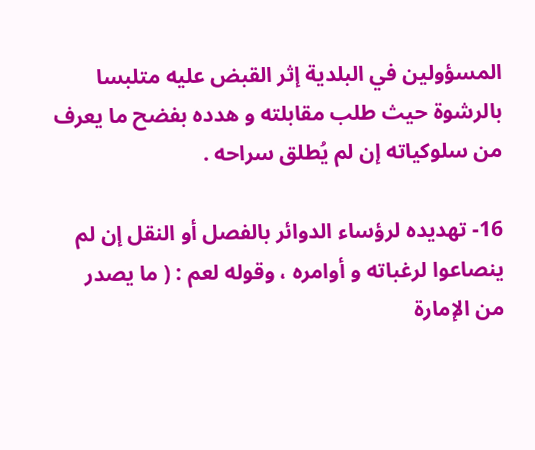المسؤولين في البلدية إثر القبض عليه متلبسا بالرشوة حيث طلب مقابلته و هدده بفضح ما يعرف من سلوكياته إن لم يُطلق سراحه .

16- تهديده لرؤساء الدوائر بالفصل أو النقل إن لم ينصاعوا لرغباته و أوامره ، وقوله لعم : ( ما يصدر من الإمارة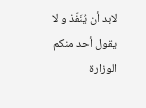لابد أن يُنَفّذ و لا يقول أحد منكم الوزارة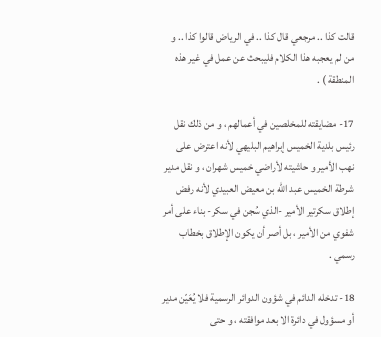قالت كذا .. مرجعي قال كذا .. في الرياض قالوا كذا .. و من لم يعجبه هذا الكلام فليبحث عن عمل في غير هذه المنطقة ) .

17- مضايقته للمخلصين في أعمالهم ، و من ذلك نقل رئيس بلدية الخميس إبراهيم البليهي لأنه اعترض على نهب الأمير و حاشيته لأراضي خميس شهران ، و نقل مدير شرطة الخميس عبد الله بن معيض العبيدي لأنه رفض إطلاق سكرتير الأمير -الذي سُجن في سكر- بناء على أمر شفوي من الأمير ، بل أصر أن يكون الإطلاق بخطاب رسمي .

18- تدخله الدائم في شؤون الدوائر الرسمية فلا يُعَيّن مدير أو مسؤول في دائرة الا بعد موافقته ، و حتى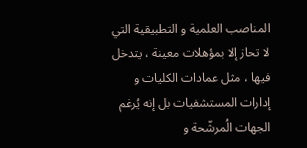المناصب العلمية و التطبيقية التي لا تحاز إلا بمؤهلات معينة ، يتدخل فيها ، مثل عمادات الكليات و إدارات المستشفيات بل إنه يُرغم الجهات الُمرشّحة و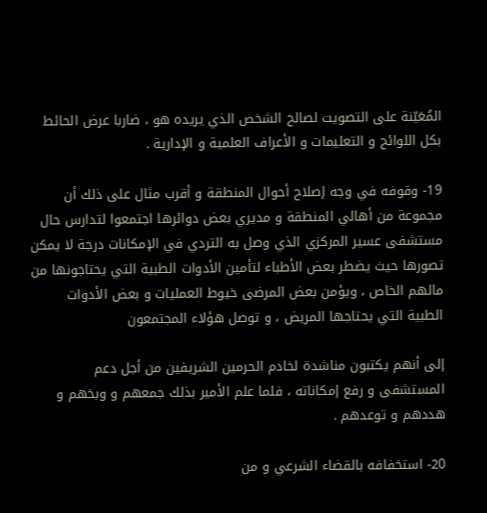المُعَيّنة على التصويت لصالح الشخص الذي يريده هو ، ضاربا عرض الحائط بكل اللوائح و التعليمات و الأعراف العلمية و الإدارية .

19- وقوفه في وجه إصلاح أحوال المنطقة و أقرب مثال على ذلك أن مجموعة من أهالي المنطقة و مديري بعض دوائرها اجتمعوا لتدارس حال مستشفى عسير المركزي الذي وصل به التردي في الإمكانات درجة لا يمكن تصورها حيث يضطر بعض الأطباء لتأمين الأدوات الطبية التي يحتاجونها من مالهم الخاص ، ويؤمن بعض المرضى خيوط العمليات و بعض الأدوات الطبية التي يحتاجها المريض ، و توصل هؤلاء المجتمعون

إلى أنهم يكتبون مناشدة لخادم الحرمين الشريفين من أجل دعم المستشفى و رفع إمكاناته ، فلما علم الأمير بذلك جمعهم و وبخهم و هددهم و توعدهم .

20- استخفافه بالقضاء الشرعي و من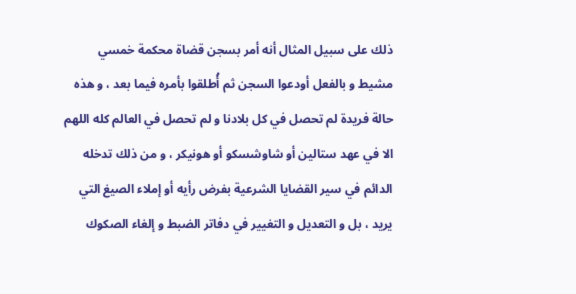ذلك على سبيل المثال أنه أمر بسجن قضاة محكمة خمسي مشيط و بالفعل أودعوا السجن ثم أُطلقوا بأمره فيما بعد ، و هذه حالة فريدة لم تحصل في كل بلادنا و لم تحصل في العالم كله اللهم الا في عهد ستالين أو شاوشسكو أو هونيكر ، و من ذلك تدخله الدائم في سير القضايا الشرعية بفرض رأيه أو إملاء الصيغ التي يريد ، بل و التعديل و التغيير في دفاتر الضبط و إلغاء الصكوك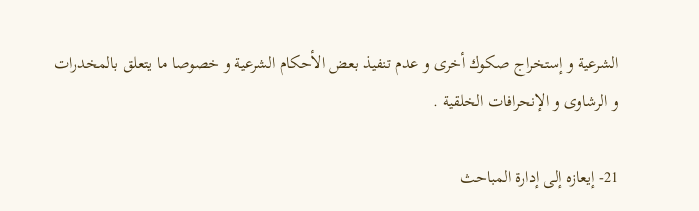الشرعية و إستخراج صكوك أخرى و عدم تنفيذ بعض الأحكام الشرعية و خصوصا ما يتعلق بالمخدرات و الرشاوى و الإنحرافات الخلقية .

21- إيعازه إلى إدارة المباحث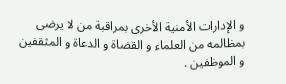و الإدارات الأمنية الأخرى بمراقبة من لا يرضى بمظالمه من العلماء و القضاة و الدعاة و المثقفين و الموظفين .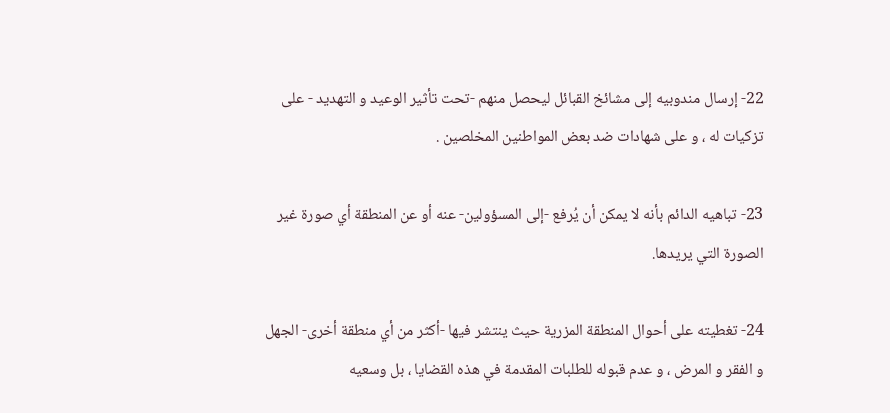22- إرسال مندوبيه إلى مشائخ القبائل ليحصل منهم -تحت تأثير الوعيد و التهديد - على تزكيات له ، و على شهادات ضد بعض المواطنين المخلصين .

23- تباهيه الدائم بأنه لا يمكن أن يُرفع -إلى المسؤولين- عنه أو عن المنطقة أي صورة غير الصورة التي يريدها.

24- تغطيته على أحوال المنطقة المزرية حيث ينتشر فيها -أكثر من أي منطقة أخرى- الجهل و الفقر و المرض ، و عدم قبوله للطلبات المقدمة في هذه القضايا ، بل وسعيه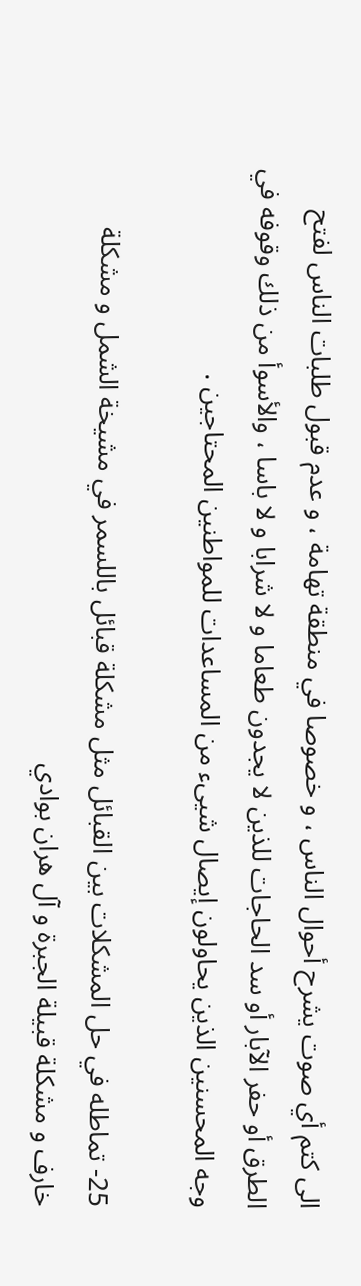الى كتم أي صوت يشرح أحوال الناس ، و خصوصا في منطقة تهامة ، و عدم قبول طلبات الناس لفتح الطرق أو حفر الآبار أو سد الحاجات للذين لا يجدون طعاما و لا شرابا و لا باسا ، والأسوأ من ذلك وقوفه في وجه المحسنين الذين يحاولون إيصال شيىء من المساعدات للمواطنين المحتاجين .

25- تماطله في حل المشكلات بين القبائل مثل مشكلة قبائل باللسمر في مشيخة الشمل و مشكلة خارف و مشكلة قبيلة الجبرة و آل هران بوادي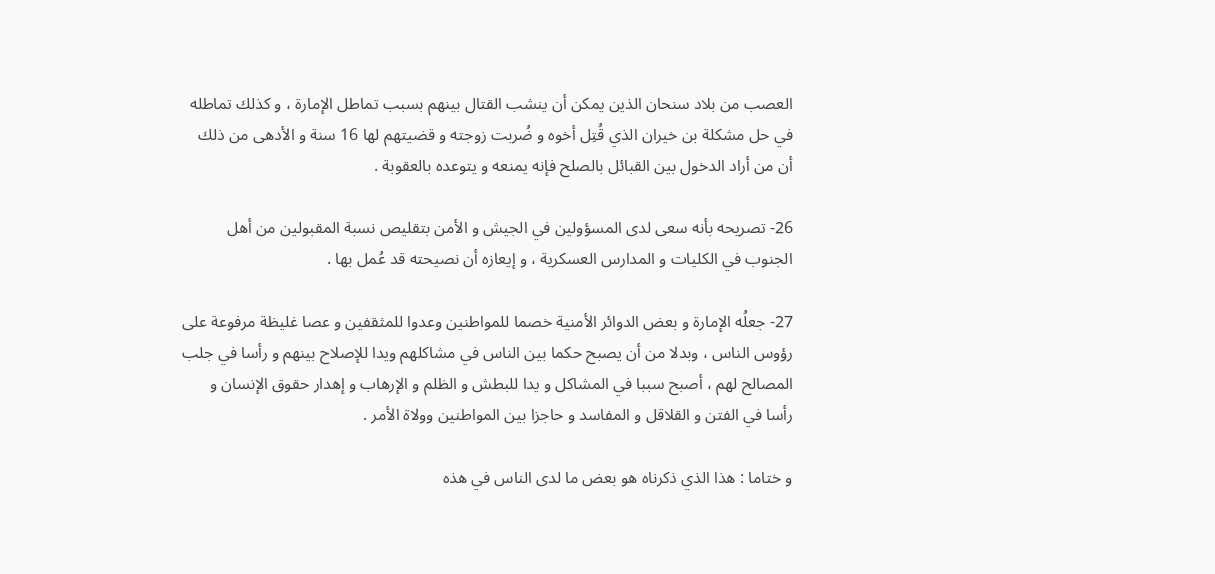العصب من بلاد سنحان الذين يمكن أن ينشب القتال بينهم بسبب تماطل الإمارة ، و كذلك تماطله في حل مشكلة بن خيران الذي قُتِل أخوه و ضُربت زوجته و قضيتهم لها 16 سنة و الأدهى من ذلك أن من أراد الدخول بين القبائل بالصلح فإنه يمنعه و يتوعده بالعقوبة .

26- تصريحه بأنه سعى لدى المسؤولين في الجيش و الأمن بتقليص نسبة المقبولين من أهل الجنوب في الكليات و المدارس العسكرية ، و إيعازه أن نصيحته قد عُمل بها .

27- جعلُه الإمارة و بعض الدوائر الأمنية خصما للمواطنين وعدوا للمثقفين و عصا غليظة مرفوعة على رؤوس الناس ، وبدلا من أن يصبح حكما بين الناس في مشاكلهم ويدا للإصلاح بينهم و رأسا في جلب المصالح لهم ، أصبح سببا في المشاكل و يدا للبطش و الظلم و الإرهاب و إهدار حقوق الإنسان و رأسا في الفتن و القلاقل و المفاسد و حاجزا بين المواطنين وولاة الأمر .

و ختاما : هذا الذي ذكرناه هو بعض ما لدى الناس في هذه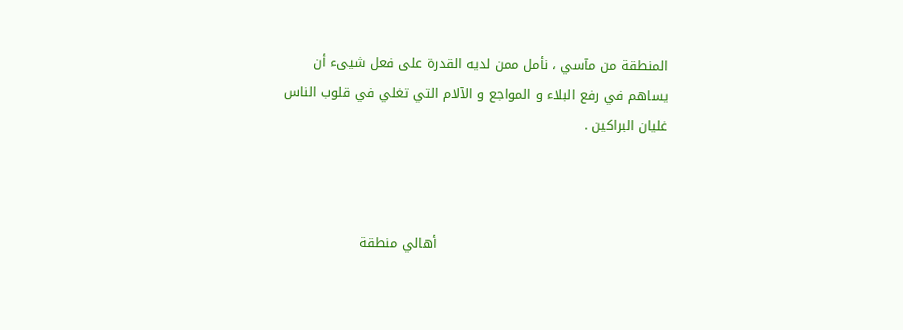المنطقة من مآسي ، نأمل ممن لديه القدرة على فعل شيىء أن يساهم في رفع البلاء و المواجع و الآلام التي تغلي في قلوب الناس غليان البراكين .



                                                    أهالي منطقة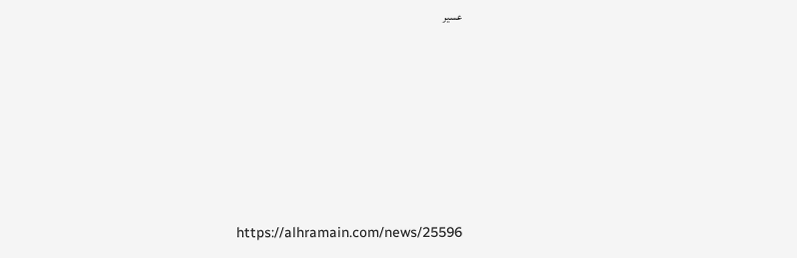عسير







https://alhramain.com/news/25596